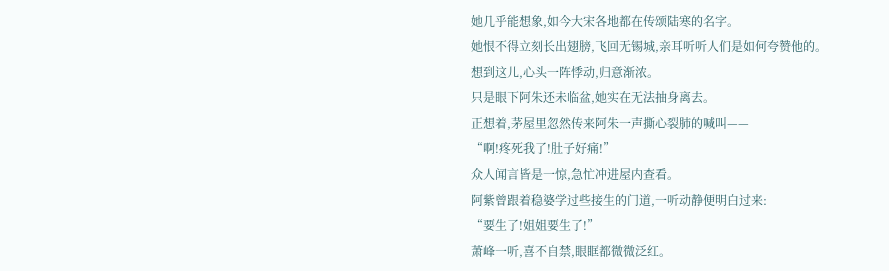她几乎能想象,如今大宋各地都在传颂陆寒的名字。
她恨不得立刻长出翅膀,飞回无锡城,亲耳听听人们是如何夸赞他的。
想到这儿,心头一阵悸动,归意渐浓。
只是眼下阿朱还未临盆,她实在无法抽身离去。
正想着,茅屋里忽然传来阿朱一声撕心裂肺的喊叫——
“啊!疼死我了!肚子好痛!”
众人闻言皆是一惊,急忙冲进屋内查看。
阿紫曾跟着稳婆学过些接生的门道,一听动静便明白过来:
“要生了!姐姐要生了!”
萧峰一听,喜不自禁,眼眶都微微泛红。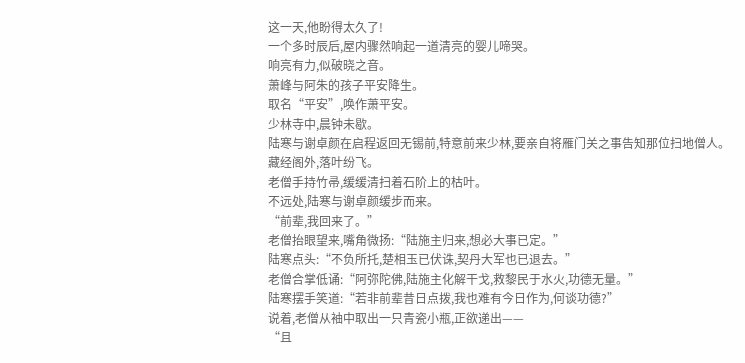这一天,他盼得太久了!
一个多时辰后,屋内骤然响起一道清亮的婴儿啼哭。
响亮有力,似破晓之音。
萧峰与阿朱的孩子平安降生。
取名“平安”,唤作萧平安。
少林寺中,晨钟未歇。
陆寒与谢卓颜在启程返回无锡前,特意前来少林,要亲自将雁门关之事告知那位扫地僧人。
藏经阁外,落叶纷飞。
老僧手持竹帚,缓缓清扫着石阶上的枯叶。
不远处,陆寒与谢卓颜缓步而来。
“前辈,我回来了。”
老僧抬眼望来,嘴角微扬:“陆施主归来,想必大事已定。”
陆寒点头:“不负所托,楚相玉已伏诛,契丹大军也已退去。”
老僧合掌低诵:“阿弥陀佛,陆施主化解干戈,救黎民于水火,功德无量。”
陆寒摆手笑道:“若非前辈昔日点拨,我也难有今日作为,何谈功德?”
说着,老僧从袖中取出一只青瓷小瓶,正欲递出——
“且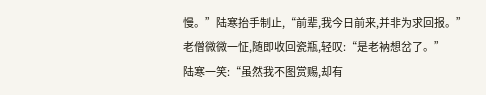慢。”陆寒抬手制止,“前辈,我今日前来,并非为求回报。”
老僧微微一怔,随即收回瓷瓶,轻叹:“是老衲想岔了。”
陆寒一笑:“虽然我不图赏赐,却有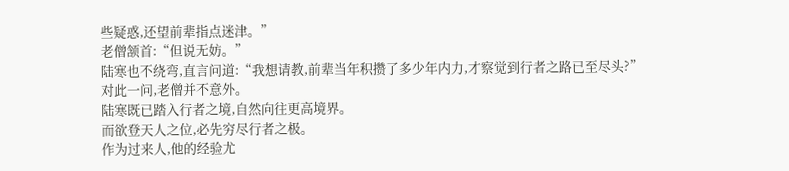些疑惑,还望前辈指点迷津。”
老僧颔首:“但说无妨。”
陆寒也不绕弯,直言问道:“我想请教,前辈当年积攒了多少年内力,才察觉到行者之路已至尽头?”
对此一问,老僧并不意外。
陆寒既已踏入行者之境,自然向往更高境界。
而欲登天人之位,必先穷尽行者之极。
作为过来人,他的经验尤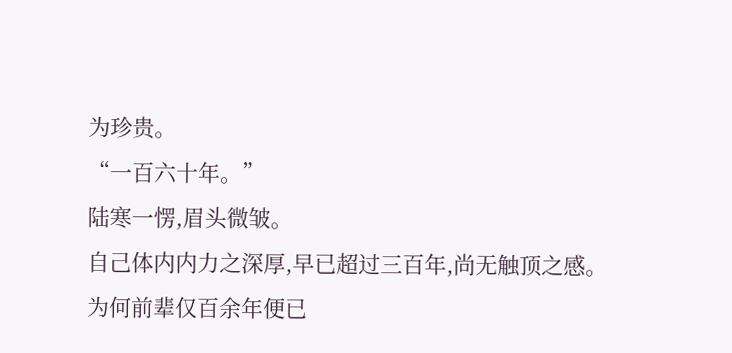为珍贵。
“一百六十年。”
陆寒一愣,眉头微皱。
自己体内内力之深厚,早已超过三百年,尚无触顶之感。
为何前辈仅百余年便已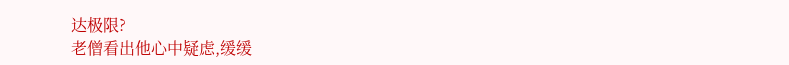达极限?
老僧看出他心中疑虑,缓缓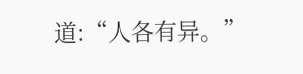道:“人各有异。”